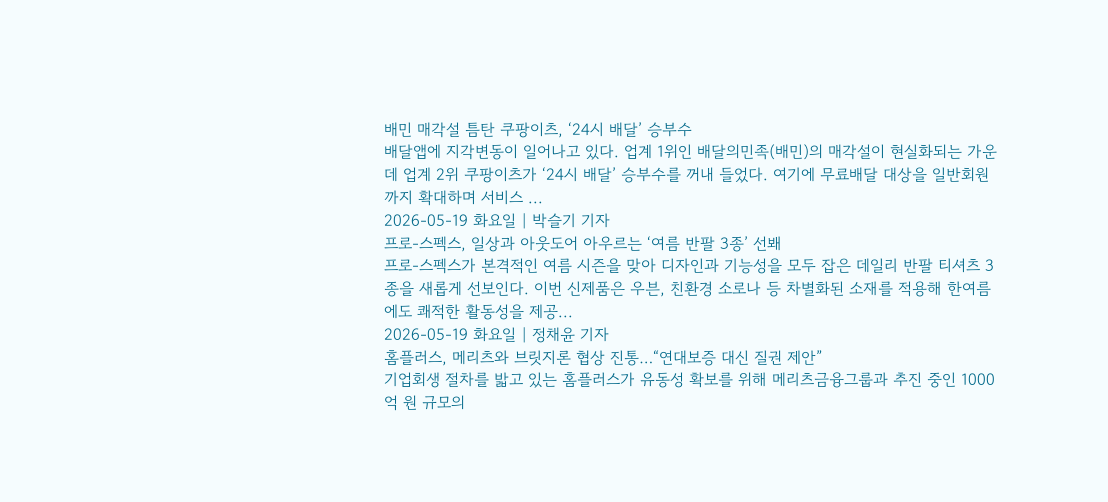배민 매각설 틈탄 쿠팡이츠, ‘24시 배달’ 승부수
배달앱에 지각변동이 일어나고 있다. 업계 1위인 배달의민족(배민)의 매각설이 현실화되는 가운데 업계 2위 쿠팡이츠가 ‘24시 배달’ 승부수를 꺼내 들었다. 여기에 무료배달 대상을 일반회원까지 확대하며 서비스 ...
2026-05-19 화요일 | 박슬기 기자
프로-스펙스, 일상과 아웃도어 아우르는 ‘여름 반팔 3종’ 선봬
프로-스펙스가 본격적인 여름 시즌을 맞아 디자인과 기능성을 모두 잡은 데일리 반팔 티셔츠 3종을 새롭게 선보인다. 이번 신제품은 우븐, 친환경 소로나 등 차별화된 소재를 적용해 한여름에도 쾌적한 활동성을 제공...
2026-05-19 화요일 | 정채윤 기자
홈플러스, 메리츠와 브릿지론 협상 진통…“연대보증 대신 질권 제안”
기업회생 절차를 밟고 있는 홈플러스가 유동성 확보를 위해 메리츠금융그룹과 추진 중인 1000억 원 규모의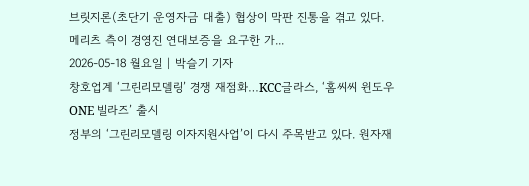브릿지론(초단기 운영자금 대출) 협상이 막판 진통을 겪고 있다. 메리츠 측이 경영진 연대보증을 요구한 가...
2026-05-18 월요일 | 박슬기 기자
창호업계 ‘그린리모델링’ 경쟁 재점화…KCC글라스, ‘홈씨씨 윈도우 ONE 빌라즈’ 출시
정부의 ‘그린리모델링 이자지원사업’이 다시 주목받고 있다. 원자재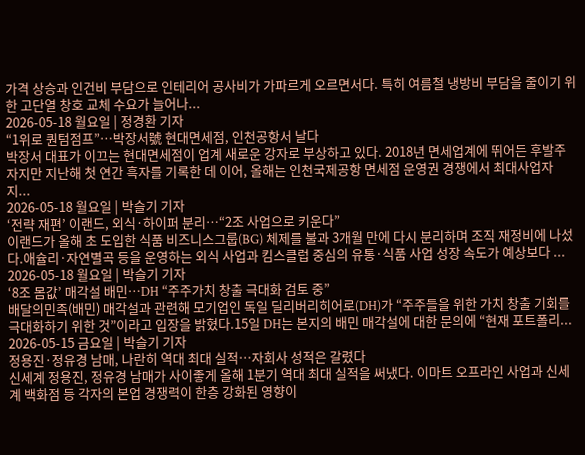가격 상승과 인건비 부담으로 인테리어 공사비가 가파르게 오르면서다. 특히 여름철 냉방비 부담을 줄이기 위한 고단열 창호 교체 수요가 늘어나...
2026-05-18 월요일 | 정경환 기자
“1위로 퀀텀점프”…박장서號 현대면세점, 인천공항서 날다
박장서 대표가 이끄는 현대면세점이 업계 새로운 강자로 부상하고 있다. 2018년 면세업계에 뛰어든 후발주자지만 지난해 첫 연간 흑자를 기록한 데 이어, 올해는 인천국제공항 면세점 운영권 경쟁에서 최대사업자 지...
2026-05-18 월요일 | 박슬기 기자
‘전략 재편’ 이랜드, 외식·하이퍼 분리…“2조 사업으로 키운다”
이랜드가 올해 초 도입한 식품 비즈니스그룹(BG) 체제를 불과 3개월 만에 다시 분리하며 조직 재정비에 나섰다.애슐리·자연별곡 등을 운영하는 외식 사업과 킴스클럽 중심의 유통·식품 사업 성장 속도가 예상보다 ...
2026-05-18 월요일 | 박슬기 기자
‘8조 몸값’ 매각설 배민…DH “주주가치 창출 극대화 검토 중”
배달의민족(배민) 매각설과 관련해 모기업인 독일 딜리버리히어로(DH)가 “주주들을 위한 가치 창출 기회를 극대화하기 위한 것”이라고 입장을 밝혔다.15일 DH는 본지의 배민 매각설에 대한 문의에 “현재 포트폴리...
2026-05-15 금요일 | 박슬기 기자
정용진·정유경 남매, 나란히 역대 최대 실적…자회사 성적은 갈렸다
신세계 정용진, 정유경 남매가 사이좋게 올해 1분기 역대 최대 실적을 써냈다. 이마트 오프라인 사업과 신세계 백화점 등 각자의 본업 경쟁력이 한층 강화된 영향이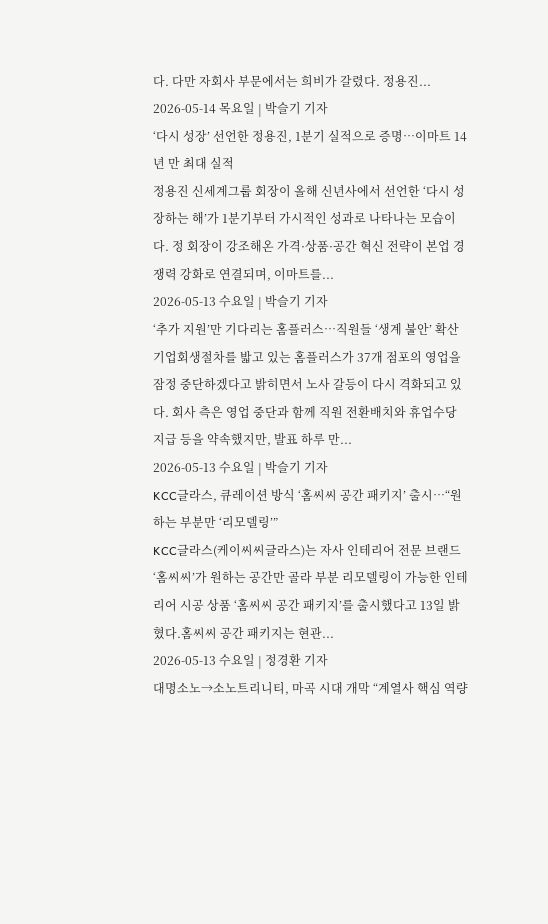다. 다만 자회사 부문에서는 희비가 갈렸다. 정용진...
2026-05-14 목요일 | 박슬기 기자
‘다시 성장’ 선언한 정용진, 1분기 실적으로 증명…이마트 14년 만 최대 실적
정용진 신세계그룹 회장이 올해 신년사에서 선언한 ‘다시 성장하는 해’가 1분기부터 가시적인 성과로 나타나는 모습이다. 정 회장이 강조해온 가격·상품·공간 혁신 전략이 본업 경쟁력 강화로 연결되며, 이마트를...
2026-05-13 수요일 | 박슬기 기자
‘추가 지원’만 기다리는 홈플러스…직원들 ‘생계 불안’ 확산
기업회생절차를 밟고 있는 홈플러스가 37개 점포의 영업을 잠정 중단하겠다고 밝히면서 노사 갈등이 다시 격화되고 있다. 회사 측은 영업 중단과 함께 직원 전환배치와 휴업수당 지급 등을 약속했지만, 발표 하루 만...
2026-05-13 수요일 | 박슬기 기자
KCC글라스, 큐레이션 방식 ‘홈씨씨 공간 패키지’ 출시…“원하는 부분만 ‘리모델링’”
KCC글라스(케이씨씨글라스)는 자사 인테리어 전문 브랜드 ‘홈씨씨’가 원하는 공간만 골라 부분 리모델링이 가능한 인테리어 시공 상품 ‘홈씨씨 공간 패키지’를 출시했다고 13일 밝혔다.홈씨씨 공간 패키지는 현관...
2026-05-13 수요일 | 정경환 기자
대명소노→소노트리니티, 마곡 시대 개막 “계열사 핵심 역량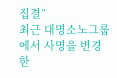집결”
최근 대명소노그룹에서 사명을 변경한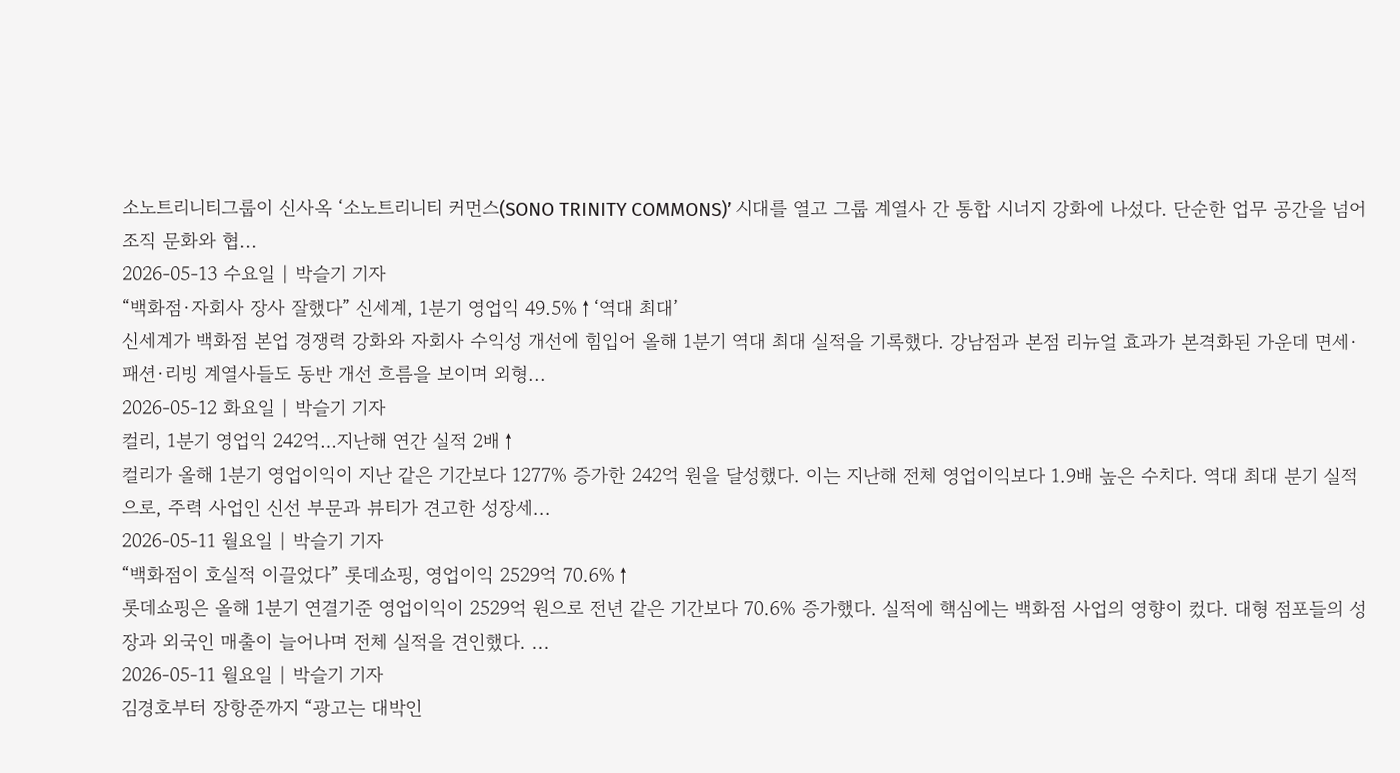소노트리니티그룹이 신사옥 ‘소노트리니티 커먼스(SONO TRINITY COMMONS)’ 시대를 열고 그룹 계열사 간 통합 시너지 강화에 나섰다. 단순한 업무 공간을 넘어 조직 문화와 협...
2026-05-13 수요일 | 박슬기 기자
“백화점·자회사 장사 잘했다” 신세계, 1분기 영업익 49.5%↑‘역대 최대’
신세계가 백화점 본업 경쟁력 강화와 자회사 수익성 개선에 힘입어 올해 1분기 역대 최대 실적을 기록했다. 강남점과 본점 리뉴얼 효과가 본격화된 가운데 면세·패션·리빙 계열사들도 동반 개선 흐름을 보이며 외형...
2026-05-12 화요일 | 박슬기 기자
컬리, 1분기 영업익 242억…지난해 연간 실적 2배↑
컬리가 올해 1분기 영업이익이 지난 같은 기간보다 1277% 증가한 242억 원을 달성했다. 이는 지난해 전체 영업이익보다 1.9배 높은 수치다. 역대 최대 분기 실적으로, 주력 사업인 신선 부문과 뷰티가 견고한 성장세...
2026-05-11 월요일 | 박슬기 기자
“백화점이 호실적 이끌었다” 롯데쇼핑, 영업이익 2529억 70.6%↑
롯데쇼핑은 올해 1분기 연결기준 영업이익이 2529억 원으로 전년 같은 기간보다 70.6% 증가했다. 실적에 핵심에는 백화점 사업의 영향이 컸다. 대형 점포들의 성장과 외국인 매출이 늘어나며 전체 실적을 견인했다. ...
2026-05-11 월요일 | 박슬기 기자
김경호부터 장항준까지 “광고는 대박인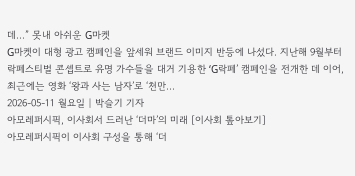데...” 못내 아쉬운 G마켓
G마켓이 대형 광고 캠페인을 앞세워 브랜드 이미지 반등에 나섰다. 지난해 9월부터 락페스티벌 콘셉트로 유명 가수들을 대거 기용한 ‘G락페’ 캠페인을 전개한 데 이어, 최근에는 영화 ‘왕과 사는 남자’로 ‘천만...
2026-05-11 월요일 | 박슬기 기자
아모레퍼시픽, 이사회서 드러난 ‘더마’의 미래 [이사회 톺아보기]
아모레퍼시픽이 이사회 구성을 통해 ‘더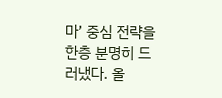마’ 중심 전략을 한층 분명히 드러냈다. 올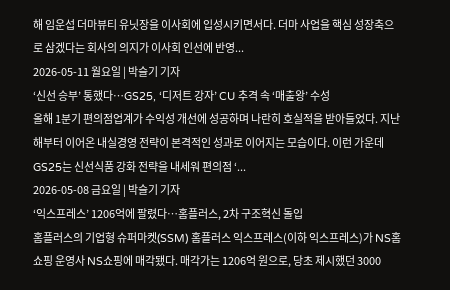해 임운섭 더마뷰티 유닛장을 이사회에 입성시키면서다. 더마 사업을 핵심 성장축으로 삼겠다는 회사의 의지가 이사회 인선에 반영...
2026-05-11 월요일 | 박슬기 기자
‘신선 승부’ 통했다…GS25, ‘디저트 강자’ CU 추격 속 ‘매출왕’ 수성
올해 1분기 편의점업계가 수익성 개선에 성공하며 나란히 호실적을 받아들었다. 지난해부터 이어온 내실경영 전략이 본격적인 성과로 이어지는 모습이다. 이런 가운데 GS25는 신선식품 강화 전략을 내세워 편의점 ‘...
2026-05-08 금요일 | 박슬기 기자
‘익스프레스’ 1206억에 팔렸다…홈플러스, 2차 구조혁신 돌입
홈플러스의 기업형 슈퍼마켓(SSM) 홈플러스 익스프레스(이하 익스프레스)가 NS홈쇼핑 운영사 NS쇼핑에 매각됐다. 매각가는 1206억 원으로, 당초 제시했던 3000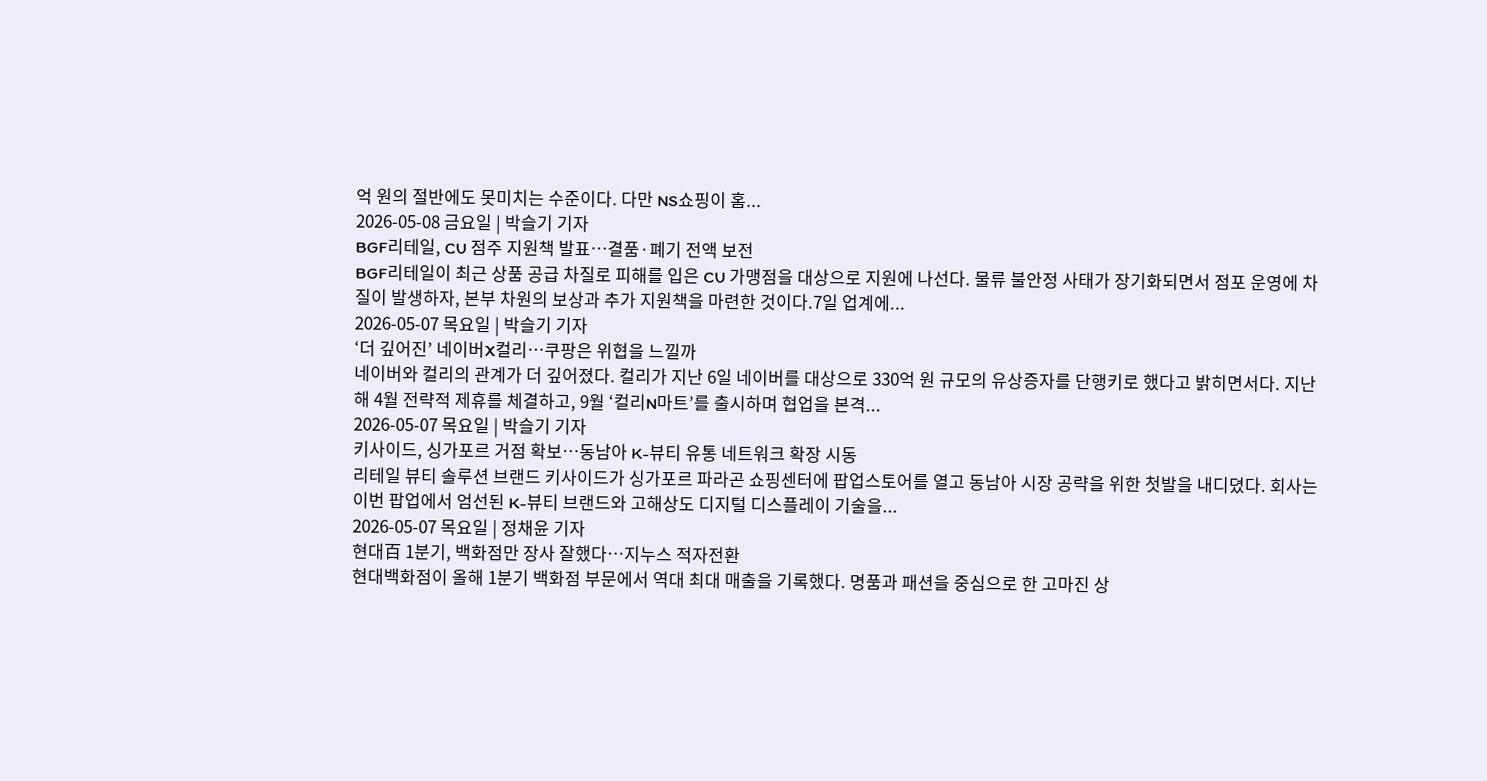억 원의 절반에도 못미치는 수준이다. 다만 NS쇼핑이 홈...
2026-05-08 금요일 | 박슬기 기자
BGF리테일, CU 점주 지원책 발표…결품·폐기 전액 보전
BGF리테일이 최근 상품 공급 차질로 피해를 입은 CU 가맹점을 대상으로 지원에 나선다. 물류 불안정 사태가 장기화되면서 점포 운영에 차질이 발생하자, 본부 차원의 보상과 추가 지원책을 마련한 것이다.7일 업계에...
2026-05-07 목요일 | 박슬기 기자
‘더 깊어진’ 네이버X컬리…쿠팡은 위협을 느낄까
네이버와 컬리의 관계가 더 깊어졌다. 컬리가 지난 6일 네이버를 대상으로 330억 원 규모의 유상증자를 단행키로 했다고 밝히면서다. 지난해 4월 전략적 제휴를 체결하고, 9월 ‘컬리N마트’를 출시하며 협업을 본격...
2026-05-07 목요일 | 박슬기 기자
키사이드, 싱가포르 거점 확보…동남아 K-뷰티 유통 네트워크 확장 시동
리테일 뷰티 솔루션 브랜드 키사이드가 싱가포르 파라곤 쇼핑센터에 팝업스토어를 열고 동남아 시장 공략을 위한 첫발을 내디뎠다. 회사는 이번 팝업에서 엄선된 K-뷰티 브랜드와 고해상도 디지털 디스플레이 기술을...
2026-05-07 목요일 | 정채윤 기자
현대百 1분기, 백화점만 장사 잘했다…지누스 적자전환
현대백화점이 올해 1분기 백화점 부문에서 역대 최대 매출을 기록했다. 명품과 패션을 중심으로 한 고마진 상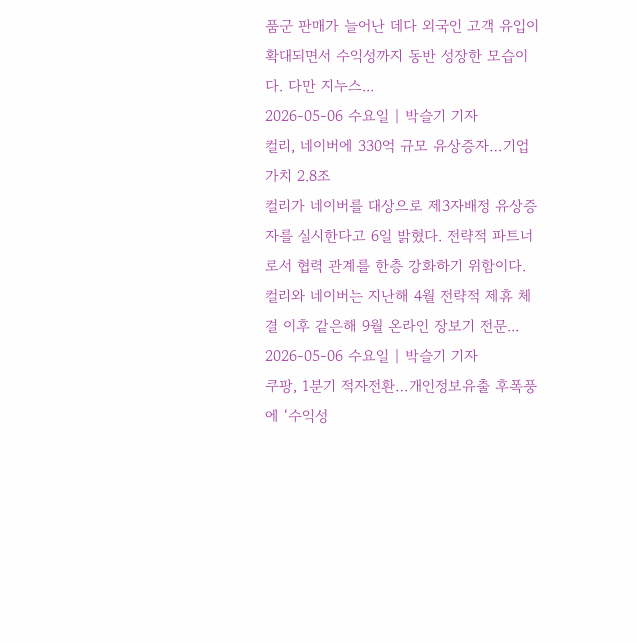품군 판매가 늘어난 데다 외국인 고객 유입이 확대되면서 수익성까지 동반 성장한 모습이다. 다만 지누스...
2026-05-06 수요일 | 박슬기 기자
컬리, 네이버에 330억 규모 유상증자…기업가치 2.8조
컬리가 네이버를 대상으로 제3자배정 유상증자를 실시한다고 6일 밝혔다. 전략적 파트너로서 협력 관계를 한층 강화하기 위함이다. 컬리와 네이버는 지난해 4월 전략적 제휴 체결 이후 같은해 9월 온라인 장보기 전문...
2026-05-06 수요일 | 박슬기 기자
쿠팡, 1분기 적자전환…개인정보유출 후폭풍에 ‘수익성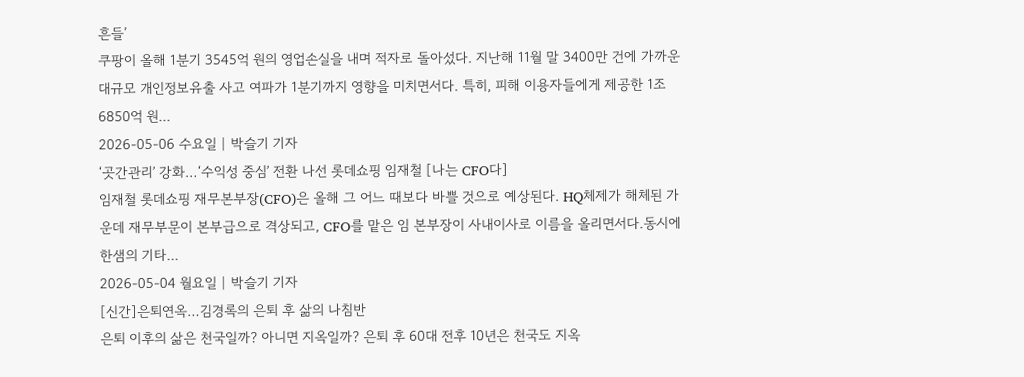흔들’
쿠팡이 올해 1분기 3545억 원의 영업손실을 내며 적자로 돌아섰다. 지난해 11월 말 3400만 건에 가까운 대규모 개인정보유출 사고 여파가 1분기까지 영향을 미치면서다. 특히, 피해 이용자들에게 제공한 1조6850억 원...
2026-05-06 수요일 | 박슬기 기자
‘곳간관리ʼ 강화…‘수익성 중심ʼ 전환 나선 롯데쇼핑 임재철 [나는 CFO다]
임재철 롯데쇼핑 재무본부장(CFO)은 올해 그 어느 때보다 바쁠 것으로 예상된다. HQ체제가 해체된 가운데 재무부문이 본부급으로 격상되고, CFO를 맡은 임 본부장이 사내이사로 이름을 올리면서다.동시에 한샘의 기타...
2026-05-04 월요일 | 박슬기 기자
[신간]은퇴연옥…김경록의 은퇴 후 삶의 나침반
은퇴 이후의 삶은 천국일까? 아니면 지옥일까? 은퇴 후 60대 전후 10년은 천국도 지옥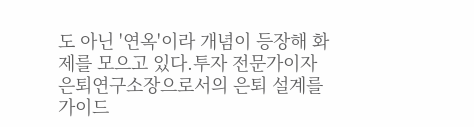도 아닌 '연옥'이라 개념이 등장해 화제를 모으고 있다.투자 전문가이자 은퇴연구소장으로서의 은퇴 설계를 가이드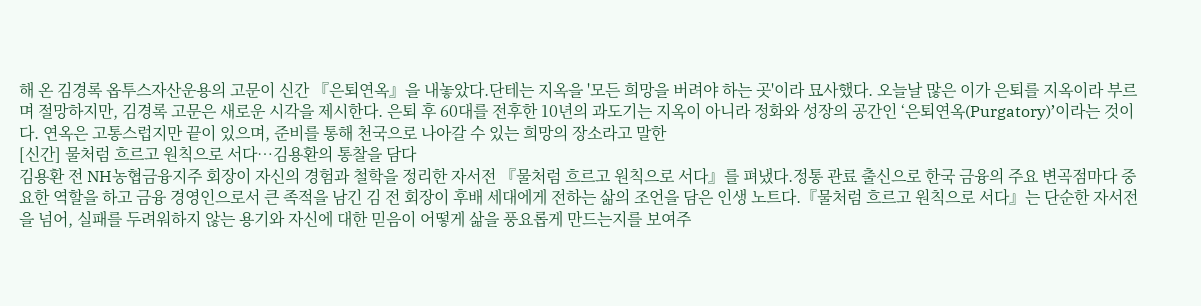해 온 김경록 옵투스자산운용의 고문이 신간 『은퇴연옥』을 내놓았다.단테는 지옥을 '모든 희망을 버려야 하는 곳'이라 묘사했다. 오늘날 많은 이가 은퇴를 지옥이라 부르며 절망하지만, 김경록 고문은 새로운 시각을 제시한다. 은퇴 후 60대를 전후한 10년의 과도기는 지옥이 아니라 정화와 성장의 공간인 ‘은퇴연옥(Purgatory)’이라는 것이다. 연옥은 고통스럽지만 끝이 있으며, 준비를 통해 천국으로 나아갈 수 있는 희망의 장소라고 말한
[신간] 물처럼 흐르고 원칙으로 서다…김용환의 통찰을 담다
김용환 전 NH농협금융지주 회장이 자신의 경험과 철학을 정리한 자서전 『물처럼 흐르고 원칙으로 서다』를 펴냈다.정통 관료 출신으로 한국 금융의 주요 변곡점마다 중요한 역할을 하고 금융 경영인으로서 큰 족적을 남긴 김 전 회장이 후배 세대에게 전하는 삶의 조언을 담은 인생 노트다.『물처럼 흐르고 원칙으로 서다』는 단순한 자서전을 넘어, 실패를 두려워하지 않는 용기와 자신에 대한 믿음이 어떻게 삶을 풍요롭게 만드는지를 보여주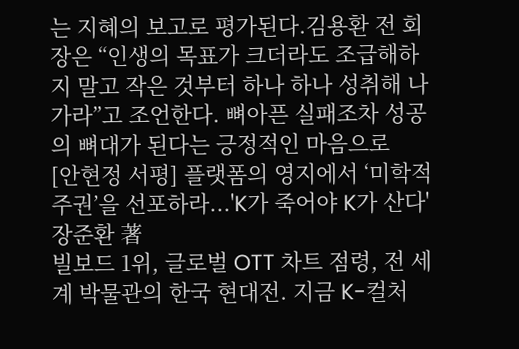는 지혜의 보고로 평가된다.김용환 전 회장은 “인생의 목표가 크더라도 조급해하지 말고 작은 것부터 하나 하나 성취해 나가라”고 조언한다. 뼈아픈 실패조차 성공의 뼈대가 된다는 긍정적인 마음으로
[안현정 서평] 플랫폼의 영지에서 ‘미학적 주권’을 선포하라...'K가 죽어야 K가 산다' 장준환 著
빌보드 1위, 글로벌 OTT 차트 점령, 전 세계 박물관의 한국 현대전. 지금 K-컬처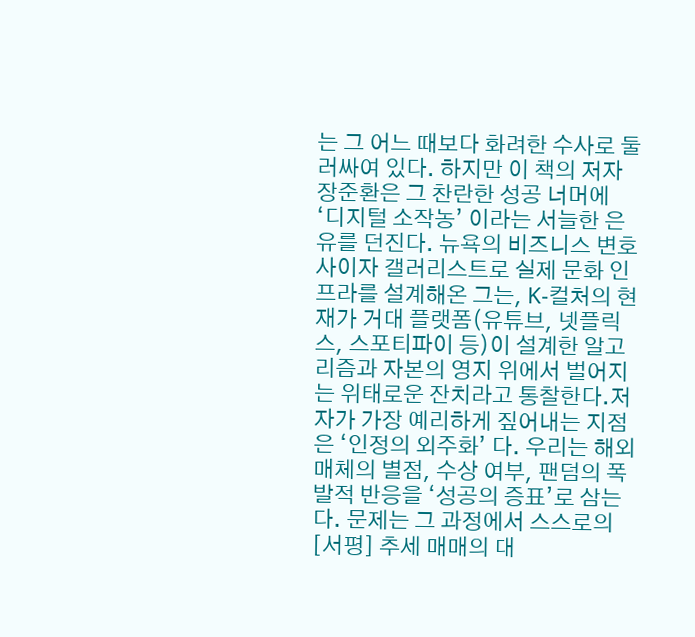는 그 어느 때보다 화려한 수사로 둘러싸여 있다. 하지만 이 책의 저자 장준환은 그 찬란한 성공 너머에 ‘디지털 소작농’ 이라는 서늘한 은유를 던진다. 뉴욕의 비즈니스 변호사이자 갤러리스트로 실제 문화 인프라를 설계해온 그는, K-컬처의 현재가 거대 플랫폼(유튜브, 넷플릭스, 스포티파이 등)이 설계한 알고리즘과 자본의 영지 위에서 벌어지는 위태로운 잔치라고 통찰한다.저자가 가장 예리하게 짚어내는 지점은 ‘인정의 외주화’ 다. 우리는 해외 매체의 별점, 수상 여부, 팬덤의 폭발적 반응을 ‘성공의 증표’로 삼는다. 문제는 그 과정에서 스스로의
[서평] 추세 매매의 대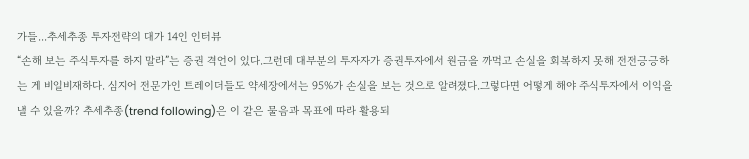가들...추세추종 투자전략의 대가 14인 인터뷰
“손해 보는 주식투자를 하지 말라”는 증권 격언이 있다.그런데 대부분의 투자자가 증권투자에서 원금을 까먹고 손실을 회복하지 못해 전전긍긍하는 게 비일비재하다. 심지어 전문가인 트레이더들도 약세장에서는 95%가 손실을 보는 것으로 알려졌다.그렇다면 어떻게 해야 주식투자에서 이익을 낼 수 있을까? 추세추종(trend following)은 이 같은 물음과 목표에 따라 활용되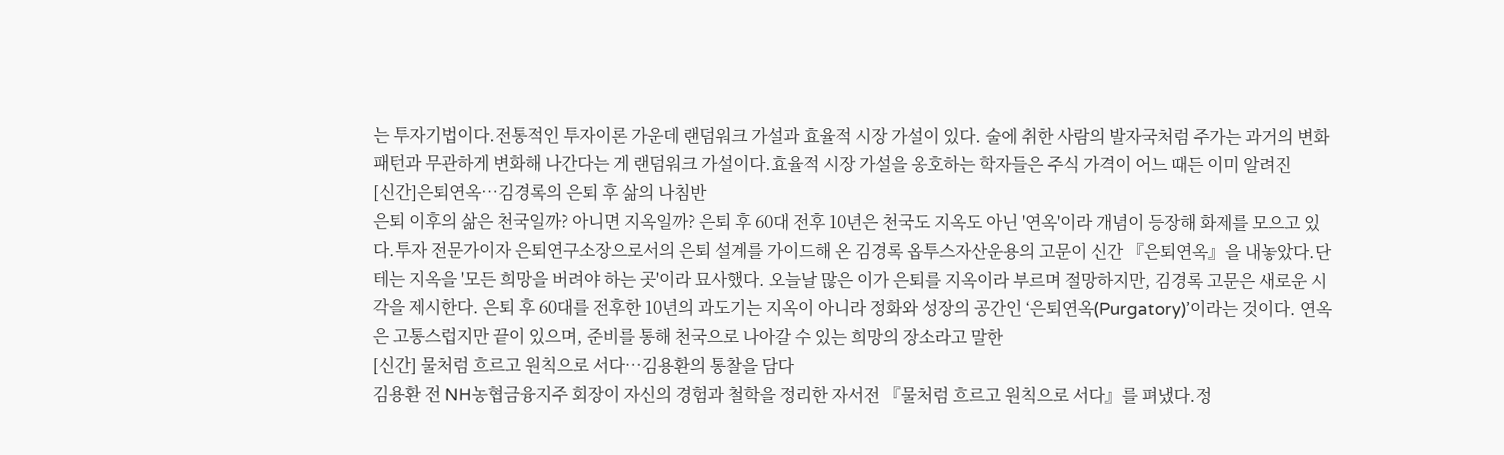는 투자기법이다.전통적인 투자이론 가운데 랜덤워크 가설과 효율적 시장 가설이 있다. 술에 취한 사람의 발자국처럼 주가는 과거의 변화 패턴과 무관하게 변화해 나간다는 게 랜덤워크 가설이다.효율적 시장 가설을 옹호하는 학자들은 주식 가격이 어느 때든 이미 알려진
[신간]은퇴연옥…김경록의 은퇴 후 삶의 나침반
은퇴 이후의 삶은 천국일까? 아니면 지옥일까? 은퇴 후 60대 전후 10년은 천국도 지옥도 아닌 '연옥'이라 개념이 등장해 화제를 모으고 있다.투자 전문가이자 은퇴연구소장으로서의 은퇴 설계를 가이드해 온 김경록 옵투스자산운용의 고문이 신간 『은퇴연옥』을 내놓았다.단테는 지옥을 '모든 희망을 버려야 하는 곳'이라 묘사했다. 오늘날 많은 이가 은퇴를 지옥이라 부르며 절망하지만, 김경록 고문은 새로운 시각을 제시한다. 은퇴 후 60대를 전후한 10년의 과도기는 지옥이 아니라 정화와 성장의 공간인 ‘은퇴연옥(Purgatory)’이라는 것이다. 연옥은 고통스럽지만 끝이 있으며, 준비를 통해 천국으로 나아갈 수 있는 희망의 장소라고 말한
[신간] 물처럼 흐르고 원칙으로 서다…김용환의 통찰을 담다
김용환 전 NH농협금융지주 회장이 자신의 경험과 철학을 정리한 자서전 『물처럼 흐르고 원칙으로 서다』를 펴냈다.정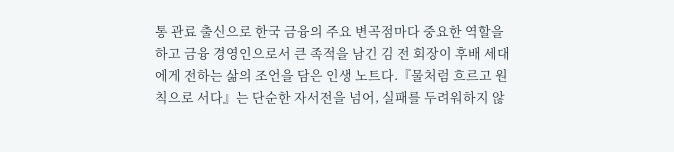통 관료 출신으로 한국 금융의 주요 변곡점마다 중요한 역할을 하고 금융 경영인으로서 큰 족적을 남긴 김 전 회장이 후배 세대에게 전하는 삶의 조언을 담은 인생 노트다.『물처럼 흐르고 원칙으로 서다』는 단순한 자서전을 넘어, 실패를 두려워하지 않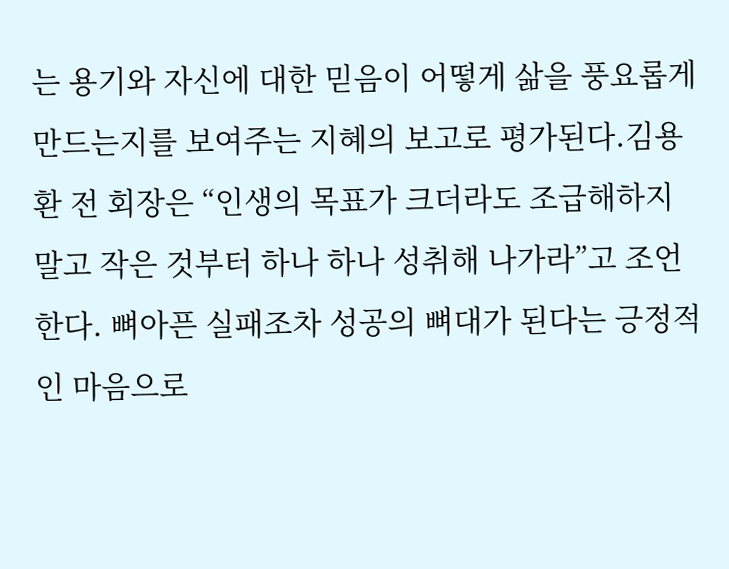는 용기와 자신에 대한 믿음이 어떻게 삶을 풍요롭게 만드는지를 보여주는 지혜의 보고로 평가된다.김용환 전 회장은 “인생의 목표가 크더라도 조급해하지 말고 작은 것부터 하나 하나 성취해 나가라”고 조언한다. 뼈아픈 실패조차 성공의 뼈대가 된다는 긍정적인 마음으로